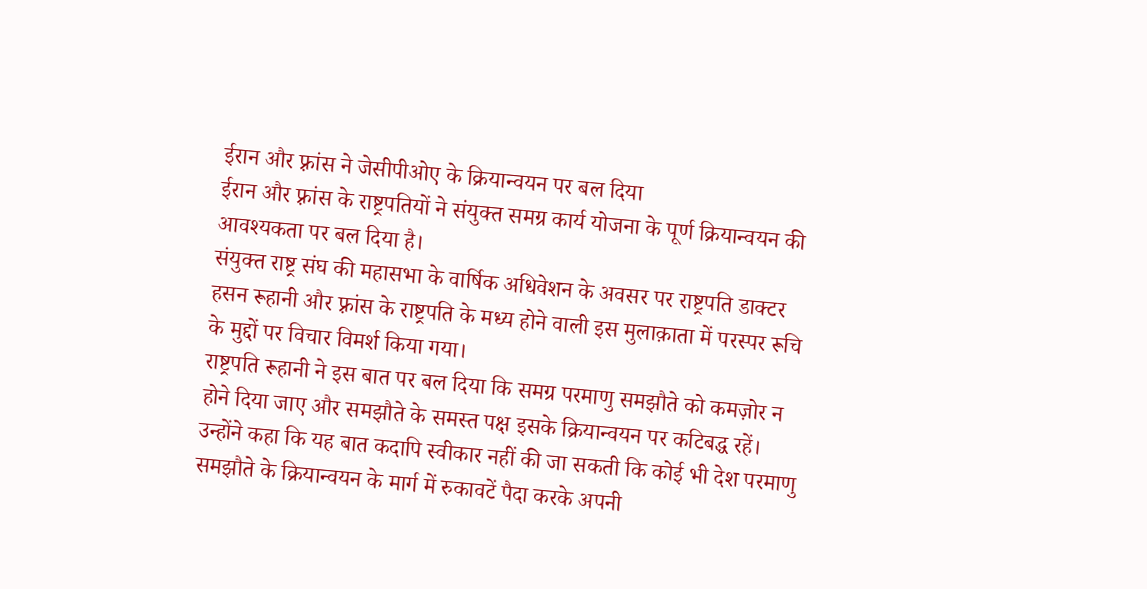ईरान और फ़्रांस ने जेसीपीओए के क्रियान्वयन पर बल दिया
ईरान और फ़्रांस के राष्ट्रपतियों ने संयुक्त समग्र कार्य योजना के पूर्ण क्रियान्वयन की आवश्यकता पर बल दिया है।
संयुक्त राष्ट्र संघ की महासभा के वार्षिक अधिवेशन के अवसर पर राष्ट्रपति डाक्टर हसन रूहानी और फ़्रांस के राष्ट्रपति के मध्य होने वाली इस मुलाक़ाता में परस्पर रूचि के मुद्दों पर विचार विमर्श किया गया।
राष्ट्रपति रूहानी ने इस बात पर बल दिया कि समग्र परमाणु समझौते को कमज़ोर न होने दिया जाए और समझौते के समस्त पक्ष इसके क्रियान्वयन पर कटिबद्ध रहें। उन्होंने कहा कि यह बात कदापि स्वीकार नहीं की जा सकती कि कोई भी देश परमाणु समझौते के क्रियान्वयन के मार्ग में रुकावटें पैदा करके अपनी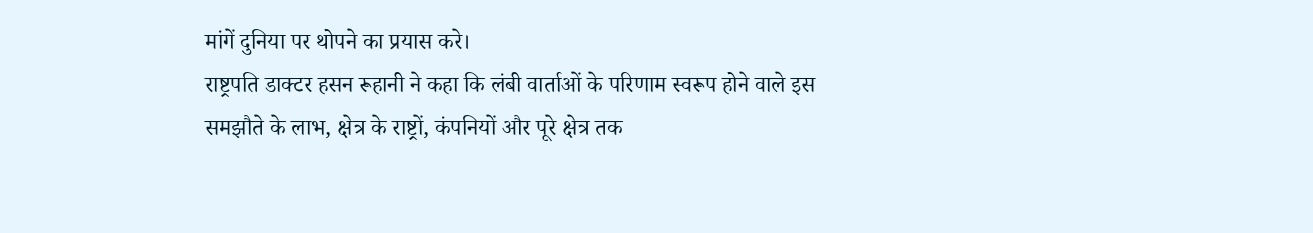मांगें दुनिया पर थोपने का प्रयास करे।
राष्ट्रपति डाक्टर हसन रूहानी ने कहा कि लंबी वार्ताओं के परिणाम स्वरूप होने वाले इस समझौते के लाभ, क्षेत्र के राष्ट्रों, कंपनियों और पूरे क्षेत्र तक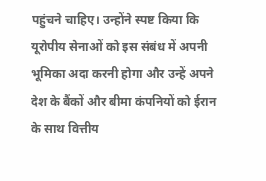पहुंचने चाहिए। उन्होंने स्पष्ट किया कि यूरोपीय सेनाओं को इस संबंध में अपनी भूमिका अदा करनी होगा और उन्हें अपने देश के बैंकों और बीमा कंपनियों को ईरान के साथ वित्तीय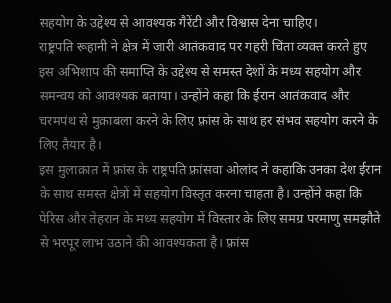सहयोग के उद्देश्य से आवश्यक गैरेंटी और विश्वास देना चाहिए।
राष्ट्रपति रूहानी ने क्षेत्र में जारी आतंकवाद पर गहरी चिंता व्यक्त करते हुए इस अभिशाप की समाप्ति के उद्देश्य से समस्त देशों के मध्य सहयोग और समन्वय को आवश्यक बताया। उन्होंने कहा कि ईरान आतंकवाद और चरमपंथ से मुक़ाबला करने के लिए फ़्रांस के साथ हर संभव सहयोग करने के लिए तैयार है।
इस मुलाक़ात में फ़्रांस के राष्ट्रपति फ़्रांसवा ओलांद ने कहाकि उनका देश ईरान के साथ समस्त क्षेत्रों में सहयोग विस्तृत करना चाहता है। उन्होंने कहा कि पेरिस और तेहरान के मध्य सहयोग में विस्तार के लिए समग्र परमाणु समझौते से भरपूर लाभ उठाने की आवश्यकता है। फ़्रांस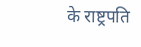के राष्ट्रपति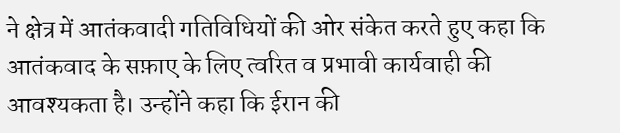ने क्षेत्र में आतंकवादी गतिविधियों की ओर संकेत करते हुए कहा कि आतंकवाद के सफ़ाए के लिए त्वरित व प्रभावी कार्यवाही की आवश्यकता है। उन्होंने कहा कि ईरान की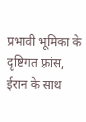प्रभावी भूमिका के दृष्टिगत फ़्रांस, ईरान के साथ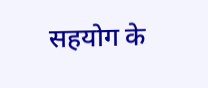सहयोग के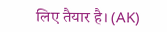लिए तैयार है। (AK)